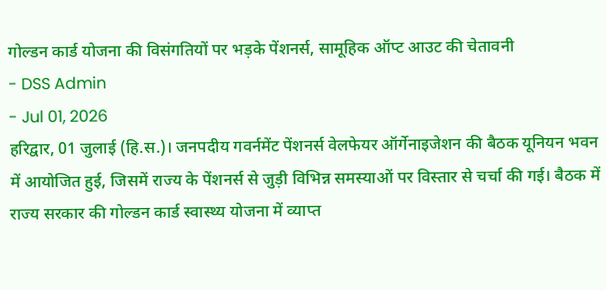गोल्डन कार्ड योजना की विसंगतियों पर भड़के पेंशनर्स, सामूहिक ऑप्ट आउट की चेतावनी
- DSS Admin
- Jul 01, 2026
हरिद्वार, 01 जुलाई (हि.स.)। जनपदीय गवर्नमेंट पेंशनर्स वेलफेयर ऑर्गेनाइजेशन की बैठक यूनियन भवन में आयोजित हुई, जिसमें राज्य के पेंशनर्स से जुड़ी विभिन्न समस्याओं पर विस्तार से चर्चा की गई। बैठक में राज्य सरकार की गोल्डन कार्ड स्वास्थ्य योजना में व्याप्त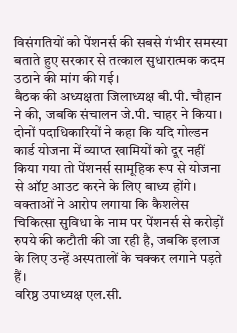विसंगतियों को पेंशनर्स की सबसे गंभीर समस्या बताते हुए सरकार से तत्काल सुधारात्मक कदम उठाने की मांग की गई।
बैठक की अध्यक्षता जिलाध्यक्ष बी.पी. चौहान ने की, जबकि संचालन जे.पी. चाहर ने किया। दोनों पदाधिकारियों ने कहा कि यदि गोल्डन कार्ड योजना में व्याप्त खामियों को दूर नहीं किया गया तो पेंशनर्स सामूहिक रूप से योजना से ऑप्ट आउट करने के लिए बाध्य होंगे। वक्ताओं ने आरोप लगाया कि कैशलेस चिकित्सा सुविधा के नाम पर पेंशनर्स से करोड़ों रुपये की कटौती की जा रही है, जबकि इलाज के लिए उन्हें अस्पतालों के चक्कर लगाने पड़ते हैं।
वरिष्ठ उपाध्यक्ष एल.सी.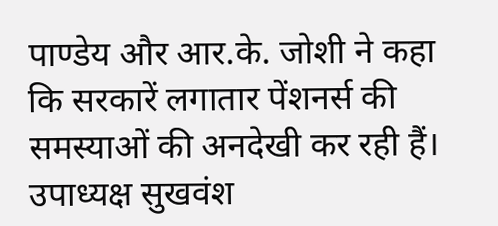पाण्डेय और आर.के. जोशी ने कहा कि सरकारें लगातार पेंशनर्स की समस्याओं की अनदेखी कर रही हैं।
उपाध्यक्ष सुखवंश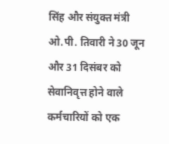सिंह और संयुक्त मंत्री ओ.पी. तिवारी ने 30 जून और 31 दिसंबर को सेवानिवृत्त होने वाले कर्मचारियों को एक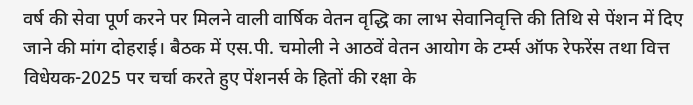वर्ष की सेवा पूर्ण करने पर मिलने वाली वार्षिक वेतन वृद्धि का लाभ सेवानिवृत्ति की तिथि से पेंशन में दिए जाने की मांग दोहराई। बैठक में एस.पी. चमोली ने आठवें वेतन आयोग के टर्म्स ऑफ रेफरेंस तथा वित्त विधेयक-2025 पर चर्चा करते हुए पेंशनर्स के हितों की रक्षा के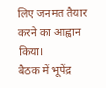लिए जनमत तैयार करने का आह्वान किया।
बैठक में भूपेंद्र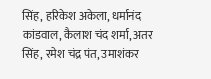सिंह, हरिकेश अकेला, धर्मानंद कांडवाल, कैलाश चंद शर्मा, अतर सिंह, रमेश चंद्र पंत, उमाशंकर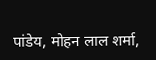पांडेय, मोहन लाल शर्मा,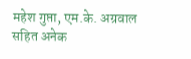महेश गुप्ता, एम.के. अग्रवाल सहित अनेक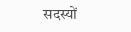सदस्यों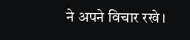ने अपने विचार रखे।